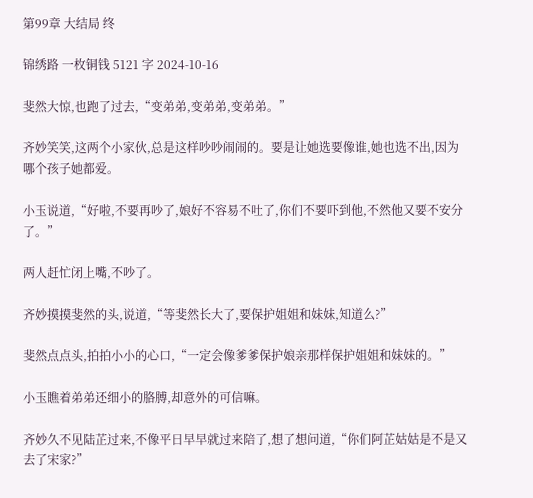第99章 大结局 终

锦绣路 一枚铜钱 5121 字 2024-10-16

斐然大惊,也跑了过去,“变弟弟,变弟弟,变弟弟。”

齐妙笑笑,这两个小家伙,总是这样吵吵闹闹的。要是让她选要像谁,她也选不出,因为哪个孩子她都爱。

小玉说道,“好啦,不要再吵了,娘好不容易不吐了,你们不要吓到他,不然他又要不安分了。”

两人赶忙闭上嘴,不吵了。

齐妙摸摸斐然的头,说道,“等斐然长大了,要保护姐姐和妹妹,知道么?”

斐然点点头,拍拍小小的心口,“一定会像爹爹保护娘亲那样保护姐姐和妹妹的。”

小玉瞧着弟弟还细小的胳膊,却意外的可信嘛。

齐妙久不见陆芷过来,不像平日早早就过来陪了,想了想问道,“你们阿芷姑姑是不是又去了宋家?”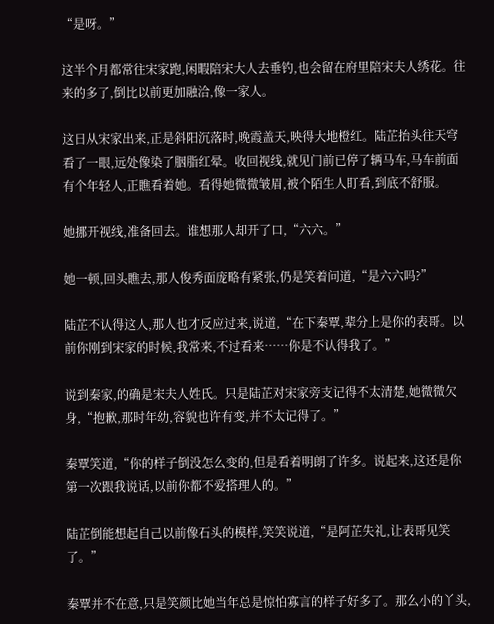“是呀。”

这半个月都常往宋家跑,闲暇陪宋大人去垂钓,也会留在府里陪宋夫人绣花。往来的多了,倒比以前更加融洽,像一家人。

这日从宋家出来,正是斜阳沉落时,晚霞盖天,映得大地橙红。陆芷抬头往天穹看了一眼,远处像染了胭脂红晕。收回视线,就见门前已停了辆马车,马车前面有个年轻人,正瞧看着她。看得她微微皱眉,被个陌生人盯看,到底不舒服。

她挪开视线,准备回去。谁想那人却开了口,“六六。”

她一顿,回头瞧去,那人俊秀面庞略有紧张,仍是笑着问道,“是六六吗?”

陆芷不认得这人,那人也才反应过来,说道,“在下秦覃,辈分上是你的表哥。以前你刚到宋家的时候,我常来,不过看来……你是不认得我了。”

说到秦家,的确是宋夫人姓氏。只是陆芷对宋家旁支记得不太清楚,她微微欠身,“抱歉,那时年幼,容貌也许有变,并不太记得了。”

秦覃笑道,“你的样子倒没怎么变的,但是看着明朗了许多。说起来,这还是你第一次跟我说话,以前你都不爱搭理人的。”

陆芷倒能想起自己以前像石头的模样,笑笑说道,“是阿芷失礼,让表哥见笑了。”

秦覃并不在意,只是笑颜比她当年总是惊怕寡言的样子好多了。那么小的丫头,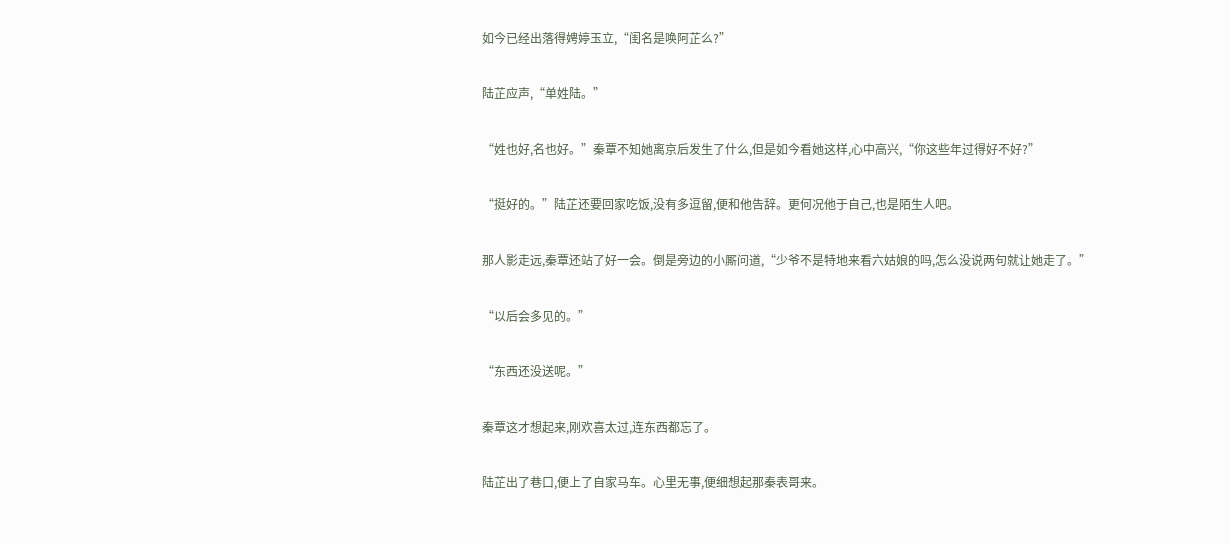如今已经出落得娉婷玉立,“闺名是唤阿芷么?”

陆芷应声,“单姓陆。”

“姓也好,名也好。”秦覃不知她离京后发生了什么,但是如今看她这样,心中高兴,“你这些年过得好不好?”

“挺好的。”陆芷还要回家吃饭,没有多逗留,便和他告辞。更何况他于自己,也是陌生人吧。

那人影走远,秦覃还站了好一会。倒是旁边的小厮问道,“少爷不是特地来看六姑娘的吗,怎么没说两句就让她走了。”

“以后会多见的。”

“东西还没送呢。”

秦覃这才想起来,刚欢喜太过,连东西都忘了。

陆芷出了巷口,便上了自家马车。心里无事,便细想起那秦表哥来。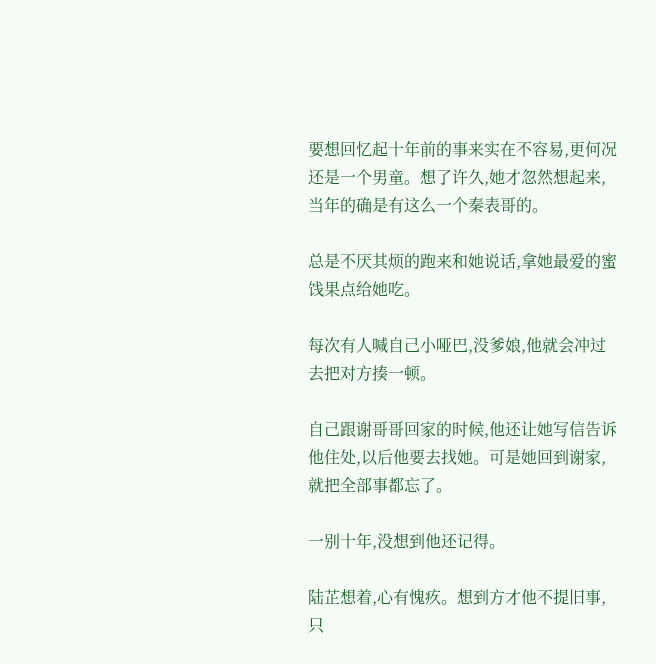要想回忆起十年前的事来实在不容易,更何况还是一个男童。想了许久,她才忽然想起来,当年的确是有这么一个秦表哥的。

总是不厌其烦的跑来和她说话,拿她最爱的蜜饯果点给她吃。

每次有人喊自己小哑巴,没爹娘,他就会冲过去把对方揍一顿。

自己跟谢哥哥回家的时候,他还让她写信告诉他住处,以后他要去找她。可是她回到谢家,就把全部事都忘了。

一别十年,没想到他还记得。

陆芷想着,心有愧疚。想到方才他不提旧事,只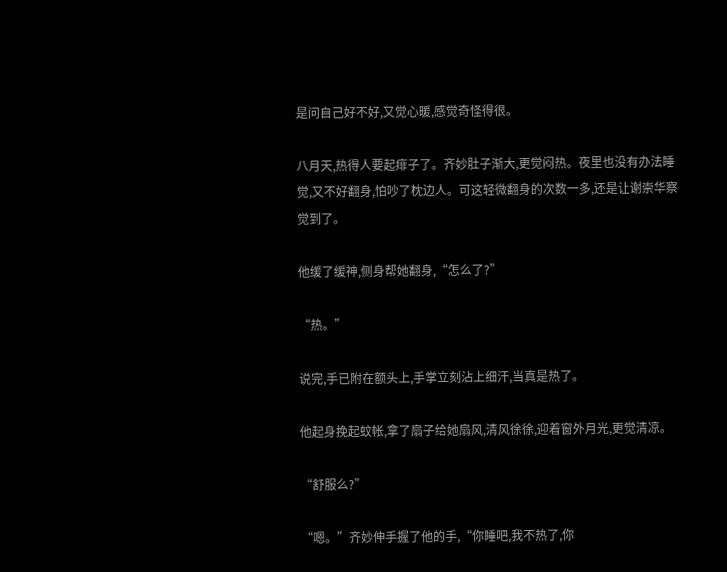是问自己好不好,又觉心暖,感觉奇怪得很。

八月天,热得人要起痱子了。齐妙肚子渐大,更觉闷热。夜里也没有办法睡觉,又不好翻身,怕吵了枕边人。可这轻微翻身的次数一多,还是让谢崇华察觉到了。

他缓了缓神,侧身帮她翻身,“怎么了?”

“热。”

说完,手已附在额头上,手掌立刻沾上细汗,当真是热了。

他起身挽起蚊帐,拿了扇子给她扇风,清风徐徐,迎着窗外月光,更觉清凉。

“舒服么?”

“嗯。”齐妙伸手握了他的手,“你睡吧,我不热了,你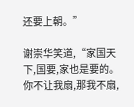还要上朝。”

谢崇华笑道,“家国天下,国要,家也是要的。你不让我扇,那我不扇,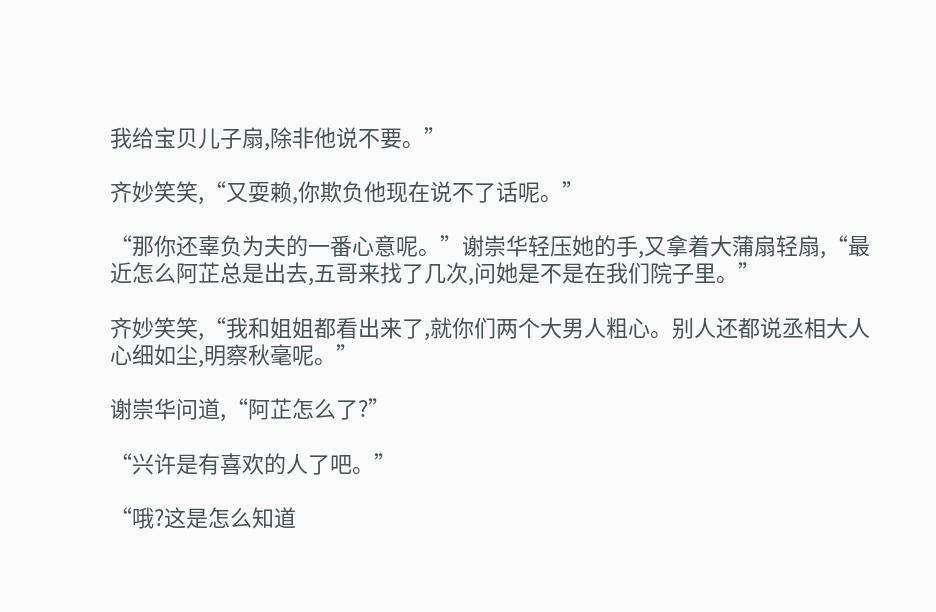我给宝贝儿子扇,除非他说不要。”

齐妙笑笑,“又耍赖,你欺负他现在说不了话呢。”

“那你还辜负为夫的一番心意呢。”谢崇华轻压她的手,又拿着大蒲扇轻扇,“最近怎么阿芷总是出去,五哥来找了几次,问她是不是在我们院子里。”

齐妙笑笑,“我和姐姐都看出来了,就你们两个大男人粗心。别人还都说丞相大人心细如尘,明察秋毫呢。”

谢崇华问道,“阿芷怎么了?”

“兴许是有喜欢的人了吧。”

“哦?这是怎么知道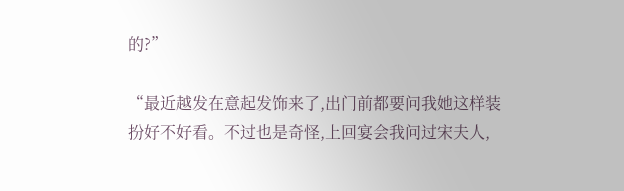的?”

“最近越发在意起发饰来了,出门前都要问我她这样装扮好不好看。不过也是奇怪,上回宴会我问过宋夫人,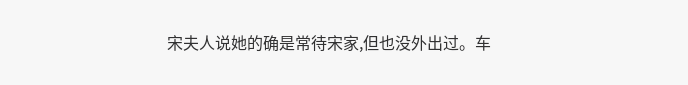宋夫人说她的确是常待宋家,但也没外出过。车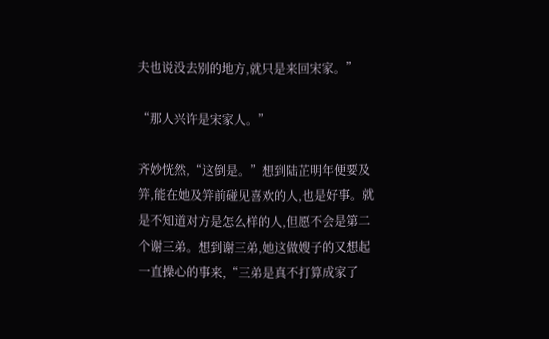夫也说没去别的地方,就只是来回宋家。”

“那人兴许是宋家人。”

齐妙恍然,“这倒是。”想到陆芷明年便要及笄,能在她及笄前碰见喜欢的人,也是好事。就是不知道对方是怎么样的人,但愿不会是第二个谢三弟。想到谢三弟,她这做嫂子的又想起一直操心的事来,“三弟是真不打算成家了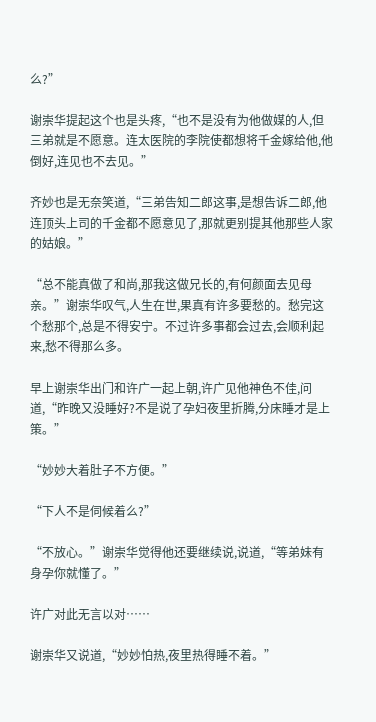么?”

谢崇华提起这个也是头疼,“也不是没有为他做媒的人,但三弟就是不愿意。连太医院的李院使都想将千金嫁给他,他倒好,连见也不去见。”

齐妙也是无奈笑道,“三弟告知二郎这事,是想告诉二郎,他连顶头上司的千金都不愿意见了,那就更别提其他那些人家的姑娘。”

“总不能真做了和尚,那我这做兄长的,有何颜面去见母亲。”谢崇华叹气,人生在世,果真有许多要愁的。愁完这个愁那个,总是不得安宁。不过许多事都会过去,会顺利起来,愁不得那么多。

早上谢崇华出门和许广一起上朝,许广见他神色不佳,问道,“昨晚又没睡好?不是说了孕妇夜里折腾,分床睡才是上策。”

“妙妙大着肚子不方便。”

“下人不是伺候着么?”

“不放心。”谢崇华觉得他还要继续说,说道,“等弟妹有身孕你就懂了。”

许广对此无言以对……

谢崇华又说道,“妙妙怕热,夜里热得睡不着。”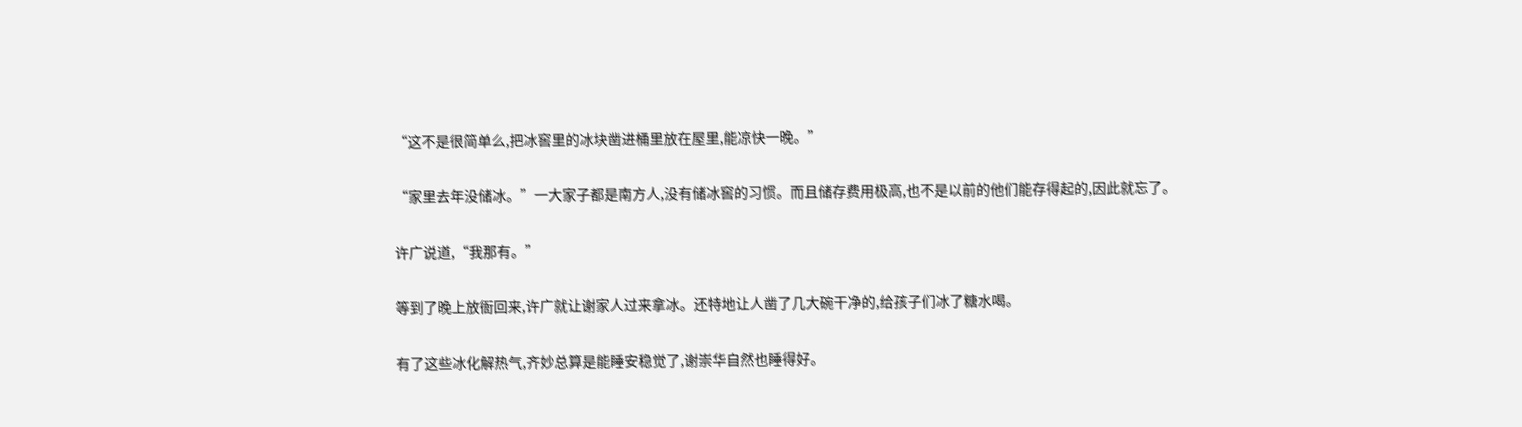“这不是很简单么,把冰窖里的冰块凿进桶里放在屋里,能凉快一晚。”

“家里去年没储冰。”一大家子都是南方人,没有储冰窖的习惯。而且储存费用极高,也不是以前的他们能存得起的,因此就忘了。

许广说道,“我那有。”

等到了晚上放衙回来,许广就让谢家人过来拿冰。还特地让人凿了几大碗干净的,给孩子们冰了糖水喝。

有了这些冰化解热气,齐妙总算是能睡安稳觉了,谢崇华自然也睡得好。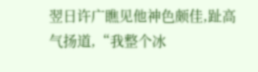翌日许广瞧见他神色颇佳,趾高气扬道,“我整个冰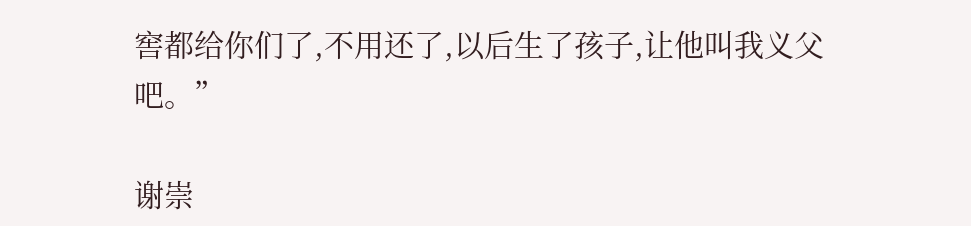窖都给你们了,不用还了,以后生了孩子,让他叫我义父吧。”

谢崇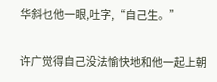华斜乜他一眼,吐字,“自己生。”

许广觉得自己没法愉快地和他一起上朝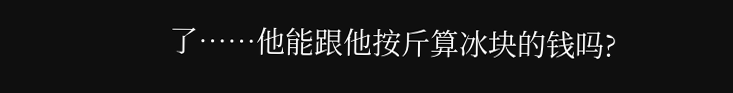了……他能跟他按斤算冰块的钱吗?